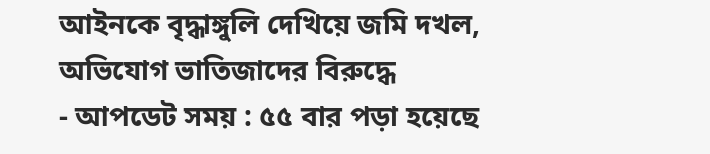আইনকে বৃদ্ধাঙ্গুলি দেখিয়ে জমি দখল, অভিযোগ ভাতিজাদের বিরুদ্ধে
- আপডেট সময় : ৫৫ বার পড়া হয়েছে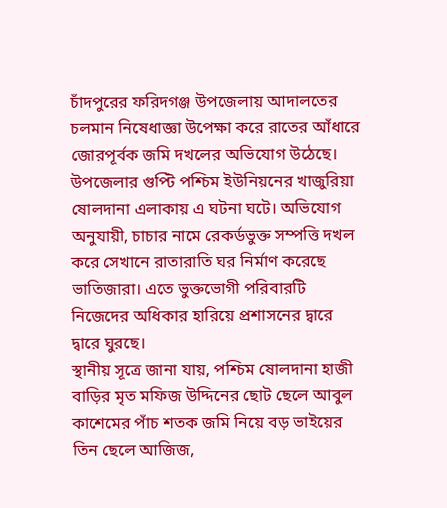চাঁদপুরের ফরিদগঞ্জ উপজেলায় আদালতের চলমান নিষেধাজ্ঞা উপেক্ষা করে রাতের আঁধারে জোরপূর্বক জমি দখলের অভিযোগ উঠেছে। উপজেলার গুপ্টি পশ্চিম ইউনিয়নের খাজুরিয়া ষোলদানা এলাকায় এ ঘটনা ঘটে। অভিযোগ অনুযায়ী, চাচার নামে রেকর্ডভুক্ত সম্পত্তি দখল করে সেখানে রাতারাতি ঘর নির্মাণ করেছে ভাতিজারা। এতে ভুক্তভোগী পরিবারটি নিজেদের অধিকার হারিয়ে প্রশাসনের দ্বারে দ্বারে ঘুরছে।
স্থানীয় সূত্রে জানা যায়, পশ্চিম ষোলদানা হাজী বাড়ির মৃত মফিজ উদ্দিনের ছোট ছেলে আবুল কাশেমের পাঁচ শতক জমি নিয়ে বড় ভাইয়ের তিন ছেলে আজিজ,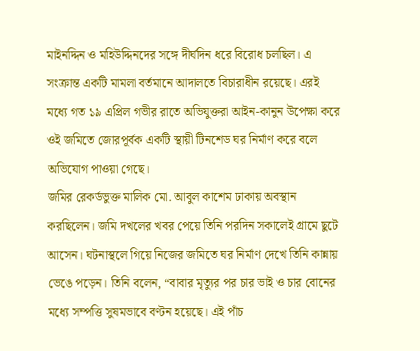মাইনদ্দিন ও মহিউদ্দিনদের সঙ্গে দীর্ঘদিন ধরে বিরোধ চলছিল। এ সংক্রান্ত একটি মামলা বর্তমানে আদালতে বিচারাধীন রয়েছে। এরই মধ্যে গত ১৯ এপ্রিল গভীর রাতে অভিযুক্তরা আইন-কানুন উপেক্ষা করে ওই জমিতে জোরপূর্বক একটি স্থায়ী টিনশেড ঘর নির্মাণ করে বলে অভিযোগ পাওয়া গেছে।
জমির রেকর্ডভুক্ত মালিক মো. আবুল কাশেম ঢাকায় অবস্থান করছিলেন। জমি দখলের খবর পেয়ে তিনি পরদিন সকালেই গ্রামে ছুটে আসেন। ঘটনাস্থলে গিয়ে নিজের জমিতে ঘর নির্মাণ দেখে তিনি কান্নায় ভেঙে পড়েন। তিনি বলেন, “বাবার মৃত্যুর পর চার ভাই ও চার বোনের মধ্যে সম্পত্তি সুষমভাবে বণ্টন হয়েছে। এই পাঁচ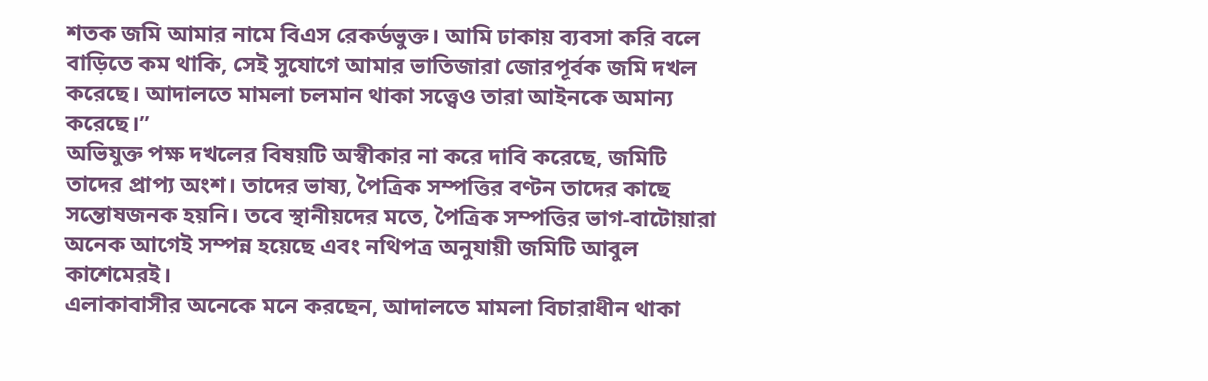শতক জমি আমার নামে বিএস রেকর্ডভুক্ত। আমি ঢাকায় ব্যবসা করি বলে বাড়িতে কম থাকি, সেই সুযোগে আমার ভাতিজারা জোরপূর্বক জমি দখল করেছে। আদালতে মামলা চলমান থাকা সত্ত্বেও তারা আইনকে অমান্য করেছে।”
অভিযুক্ত পক্ষ দখলের বিষয়টি অস্বীকার না করে দাবি করেছে, জমিটি তাদের প্রাপ্য অংশ। তাদের ভাষ্য, পৈত্রিক সম্পত্তির বণ্টন তাদের কাছে সন্তোষজনক হয়নি। তবে স্থানীয়দের মতে, পৈত্রিক সম্পত্তির ভাগ-বাটোয়ারা অনেক আগেই সম্পন্ন হয়েছে এবং নথিপত্র অনুযায়ী জমিটি আবুল কাশেমেরই।
এলাকাবাসীর অনেকে মনে করছেন, আদালতে মামলা বিচারাধীন থাকা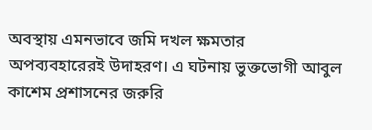অবস্থায় এমনভাবে জমি দখল ক্ষমতার অপব্যবহারেরই উদাহরণ। এ ঘটনায় ভুক্তভোগী আবুল কাশেম প্রশাসনের জরুরি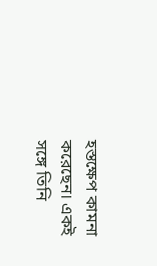হস্তক্ষেপ কামনা করেছেন। একই সঙ্গে তিনি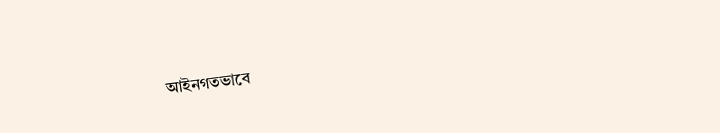আইনগতভাবে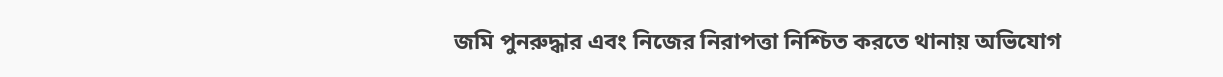জমি পুনরুদ্ধার এবং নিজের নিরাপত্তা নিশ্চিত করতে থানায় অভিযোগ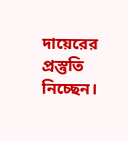দায়েরের প্রস্তুতি নিচ্ছেন।